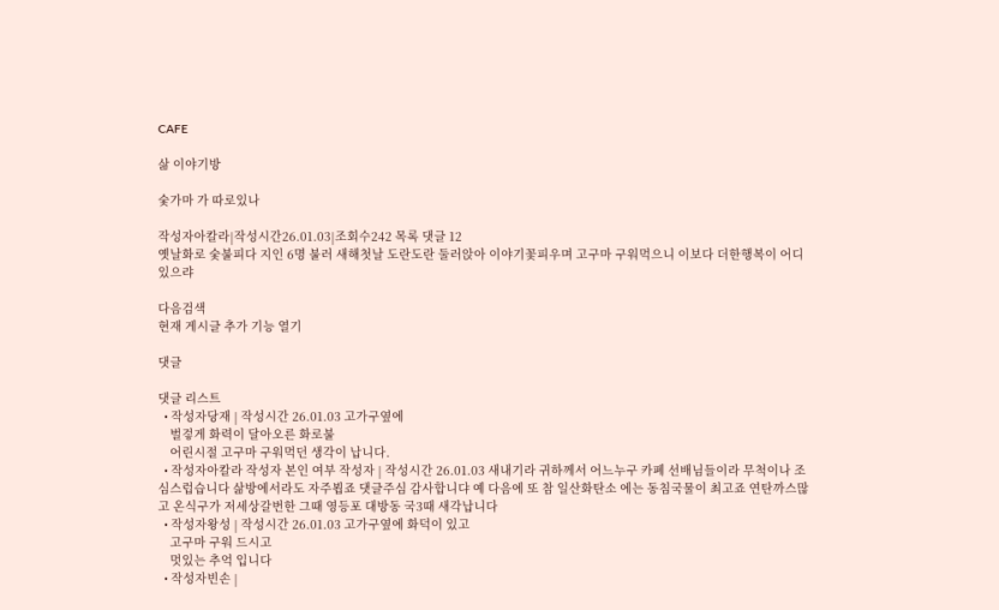CAFE

삶 이야기방

숯가마 가 따로있나

작성자아칼라|작성시간26.01.03|조회수242 목록 댓글 12
옛날화로 숯불피다 지인 6명 불러 새해첫날 도란도란 둘러앉아 이야기꽃피우며 고구마 구워먹으니 이보다 더한행복이 어디있으랴

다음검색
현재 게시글 추가 기능 열기

댓글

댓글 리스트
  • 작성자당재 | 작성시간 26.01.03 고가구옆에
    벌겋게 화력이 달아오른 화로불
    어린시절 고구마 구워먹던 생각이 납니다.
  • 작성자아칼라 작성자 본인 여부 작성자 | 작성시간 26.01.03 새내기라 귀하께서 어느누구 카폐 선배님들이라 무척이나 조심스럽습니다 삶방에서라도 자주뵙죠 댓글주심 감사합니댜 예 다음에 또 참 일산화탄소 에는 동침국물이 최고죠 연탄까스많고 온식구가 저세상갈번한 그때 영등포 대방동 국3때 새각납니다
  • 작성자왕성 | 작성시간 26.01.03 고가구옆에 화덕이 있고
    고구마 구워 드시고
    멋있는 추억 입니다
  • 작성자빈손 |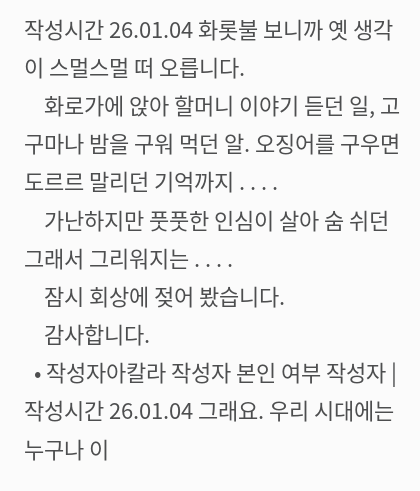작성시간 26.01.04 화롯불 보니까 옛 생각이 스멀스멀 떠 오릅니다.
    화로가에 앉아 할머니 이야기 듣던 일, 고구마나 밤을 구워 먹던 알. 오징어를 구우면 도르르 말리던 기억까지 . . . .
    가난하지만 풋풋한 인심이 살아 숨 쉬던 그래서 그리워지는 . . . .
    잠시 회상에 젖어 봤습니다.
    감사합니다.
  • 작성자아칼라 작성자 본인 여부 작성자 | 작성시간 26.01.04 그래요. 우리 시대에는 누구나 이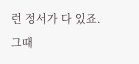런 정서가 다 있죠. 그때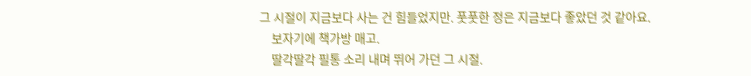그 시절이 지금보다 사는 건 힘들었지만. 풋풋한 정은 지금보다 좋았던 것 같아요.
    보자기에 책가방 매고.
    딸각딸각 필통 소리 내며 뛰어 가던 그 시절.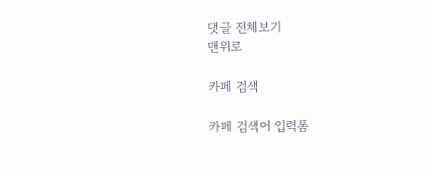댓글 전체보기
맨위로

카페 검색

카페 검색어 입력폼